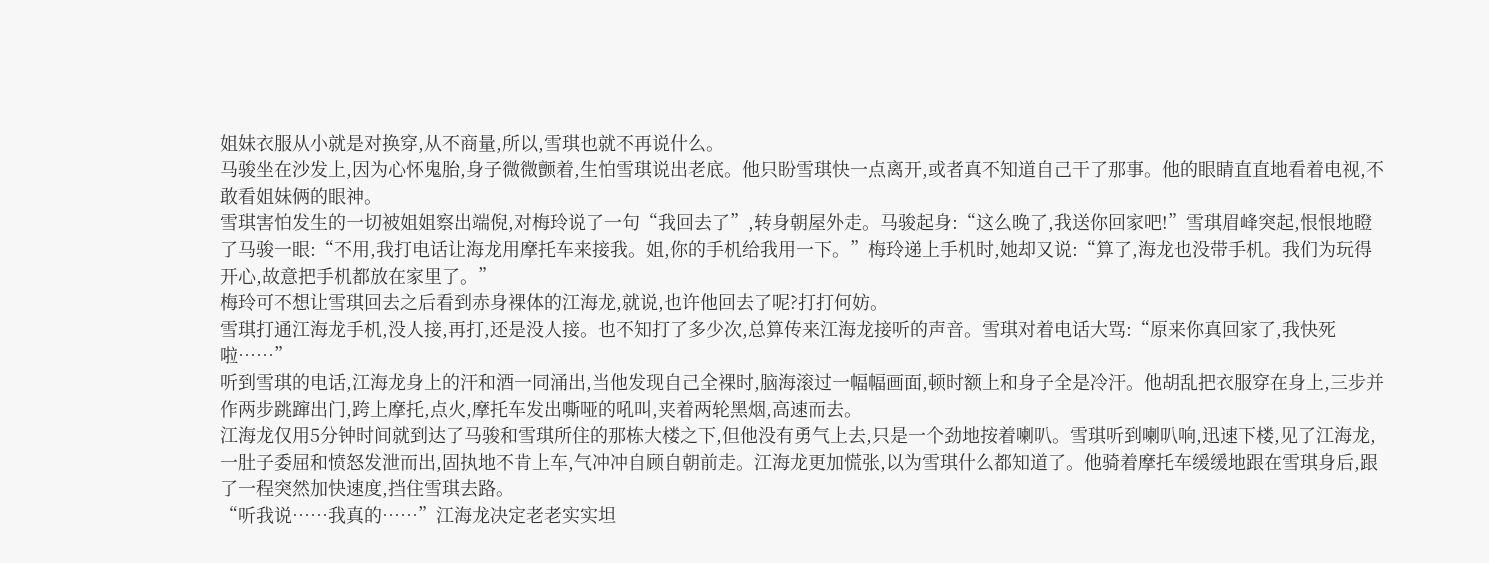姐妹衣服从小就是对换穿,从不商量,所以,雪琪也就不再说什么。
马骏坐在沙发上,因为心怀鬼胎,身子微微颤着,生怕雪琪说出老底。他只盼雪琪快一点离开,或者真不知道自己干了那事。他的眼睛直直地看着电视,不敢看姐妹俩的眼神。
雪琪害怕发生的一切被姐姐察出端倪,对梅玲说了一句“我回去了”,转身朝屋外走。马骏起身:“这么晚了,我送你回家吧!”雪琪眉峰突起,恨恨地瞪了马骏一眼:“不用,我打电话让海龙用摩托车来接我。姐,你的手机给我用一下。”梅玲递上手机时,她却又说:“算了,海龙也没带手机。我们为玩得开心,故意把手机都放在家里了。”
梅玲可不想让雪琪回去之后看到赤身裸体的江海龙,就说,也许他回去了呢?打打何妨。
雪琪打通江海龙手机,没人接,再打,还是没人接。也不知打了多少次,总算传来江海龙接听的声音。雪琪对着电话大骂:“原来你真回家了,我快死啦……”
听到雪琪的电话,江海龙身上的汗和酒一同涌出,当他发现自己全裸时,脑海滚过一幅幅画面,顿时额上和身子全是冷汗。他胡乱把衣服穿在身上,三步并作两步跳蹿出门,跨上摩托,点火,摩托车发出嘶哑的吼叫,夹着两轮黑烟,高速而去。
江海龙仅用5分钟时间就到达了马骏和雪琪所住的那栋大楼之下,但他没有勇气上去,只是一个劲地按着喇叭。雪琪听到喇叭响,迅速下楼,见了江海龙,一肚子委屈和愤怒发泄而出,固执地不肯上车,气冲冲自顾自朝前走。江海龙更加慌张,以为雪琪什么都知道了。他骑着摩托车缓缓地跟在雪琪身后,跟了一程突然加快速度,挡住雪琪去路。
“听我说……我真的……”江海龙决定老老实实坦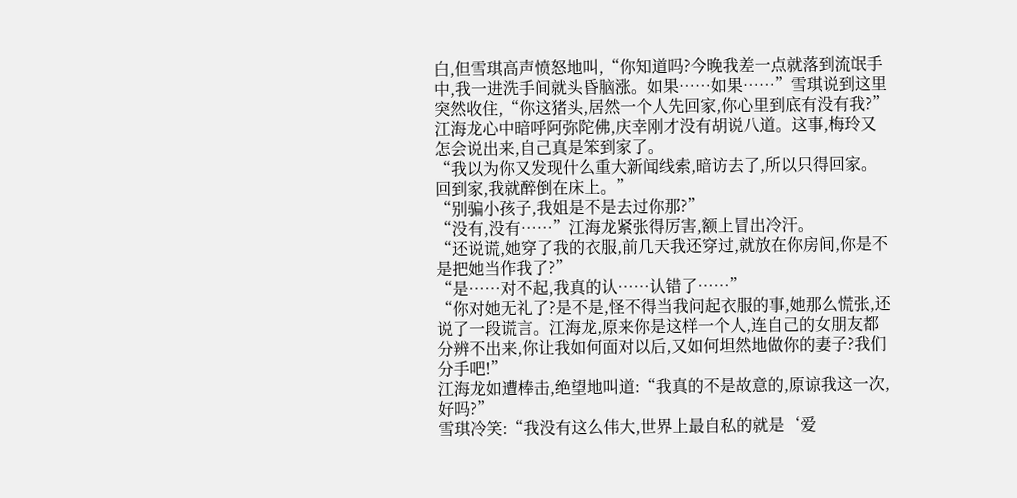白,但雪琪高声愤怒地叫,“你知道吗?今晚我差一点就落到流氓手中,我一进洗手间就头昏脑涨。如果……如果……”雪琪说到这里突然收住,“你这猪头,居然一个人先回家,你心里到底有没有我?”
江海龙心中暗呼阿弥陀佛,庆幸刚才没有胡说八道。这事,梅玲又怎会说出来,自己真是笨到家了。
“我以为你又发现什么重大新闻线索,暗访去了,所以只得回家。回到家,我就醉倒在床上。”
“别骗小孩子,我姐是不是去过你那?”
“没有,没有……”江海龙紧张得厉害,额上冒出冷汗。
“还说谎,她穿了我的衣服,前几天我还穿过,就放在你房间,你是不是把她当作我了?”
“是……对不起,我真的认……认错了……”
“你对她无礼了?是不是,怪不得当我问起衣服的事,她那么慌张,还说了一段谎言。江海龙,原来你是这样一个人,连自己的女朋友都分辨不出来,你让我如何面对以后,又如何坦然地做你的妻子?我们分手吧!”
江海龙如遭棒击,绝望地叫道:“我真的不是故意的,原谅我这一次,好吗?”
雪琪冷笑:“我没有这么伟大,世界上最自私的就是‘爱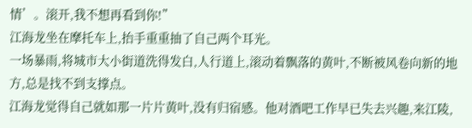情’。滚开,我不想再看到你!”
江海龙坐在摩托车上,抬手重重抽了自己两个耳光。
一场暴雨,将城市大小街道洗得发白,人行道上,滚动着飘落的黄叶,不断被风卷向新的地方,总是找不到支撑点。
江海龙觉得自己就如那一片片黄叶,没有归宿感。他对酒吧工作早已失去兴趣,来江陵,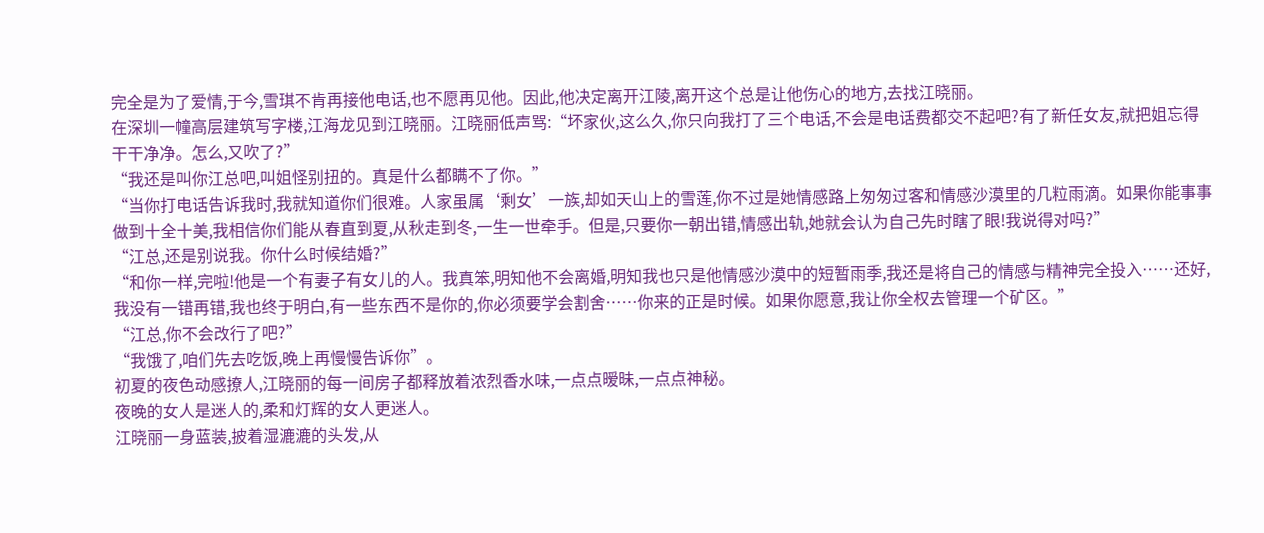完全是为了爱情,于今,雪琪不肯再接他电话,也不愿再见他。因此,他决定离开江陵,离开这个总是让他伤心的地方,去找江晓丽。
在深圳一幢高层建筑写字楼,江海龙见到江晓丽。江晓丽低声骂:“坏家伙,这么久,你只向我打了三个电话,不会是电话费都交不起吧?有了新任女友,就把姐忘得干干净净。怎么,又吹了?”
“我还是叫你江总吧,叫姐怪别扭的。真是什么都瞒不了你。”
“当你打电话告诉我时,我就知道你们很难。人家虽属‘剩女’一族,却如天山上的雪莲,你不过是她情感路上匆匆过客和情感沙漠里的几粒雨滴。如果你能事事做到十全十美,我相信你们能从春直到夏,从秋走到冬,一生一世牵手。但是,只要你一朝出错,情感出轨,她就会认为自己先时瞎了眼!我说得对吗?”
“江总,还是别说我。你什么时候结婚?”
“和你一样,完啦!他是一个有妻子有女儿的人。我真笨,明知他不会离婚,明知我也只是他情感沙漠中的短暂雨季,我还是将自己的情感与精神完全投入……还好,我没有一错再错,我也终于明白,有一些东西不是你的,你必须要学会割舍……你来的正是时候。如果你愿意,我让你全权去管理一个矿区。”
“江总,你不会改行了吧?”
“我饿了,咱们先去吃饭,晚上再慢慢告诉你”。
初夏的夜色动感撩人,江晓丽的每一间房子都释放着浓烈香水味,一点点暧昧,一点点神秘。
夜晚的女人是迷人的,柔和灯辉的女人更迷人。
江晓丽一身蓝装,披着湿漉漉的头发,从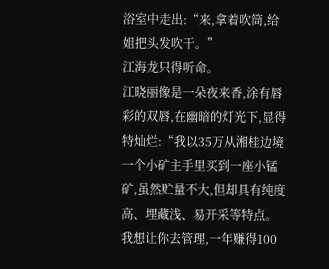浴室中走出:“来,拿着吹筒,给姐把头发吹干。”
江海龙只得听命。
江晓丽像是一朵夜来香,涂有唇彩的双唇,在幽暗的灯光下,显得特灿烂:“我以35万从湘桂边境一个小矿主手里买到一座小锰矿,虽然贮量不大,但却具有纯度高、埋藏浅、易开采等特点。我想让你去管理,一年赚得100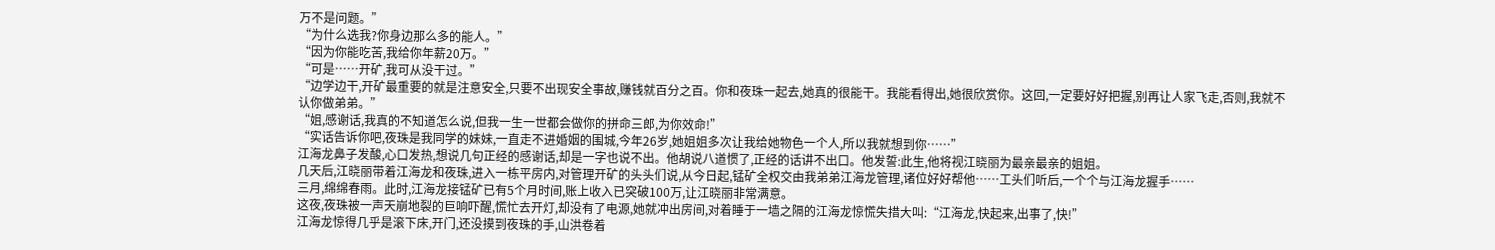万不是问题。”
“为什么选我?你身边那么多的能人。”
“因为你能吃苦,我给你年薪20万。”
“可是……开矿,我可从没干过。”
“边学边干,开矿最重要的就是注意安全,只要不出现安全事故,赚钱就百分之百。你和夜珠一起去,她真的很能干。我能看得出,她很欣赏你。这回,一定要好好把握,别再让人家飞走,否则,我就不认你做弟弟。”
“姐,感谢话,我真的不知道怎么说,但我一生一世都会做你的拼命三郎,为你效命!”
“实话告诉你吧,夜珠是我同学的妹妹,一直走不进婚姻的围城,今年26岁,她姐姐多次让我给她物色一个人,所以我就想到你……”
江海龙鼻子发酸,心口发热,想说几句正经的感谢话,却是一字也说不出。他胡说八道惯了,正经的话讲不出口。他发誓:此生,他将视江晓丽为最亲最亲的姐姐。
几天后,江晓丽带着江海龙和夜珠,进入一栋平房内,对管理开矿的头头们说,从今日起,锰矿全权交由我弟弟江海龙管理,诸位好好帮他……工头们听后,一个个与江海龙握手……
三月,绵绵春雨。此时,江海龙接锰矿已有5个月时间,账上收入已突破100万,让江晓丽非常满意。
这夜,夜珠被一声天崩地裂的巨响吓醒,慌忙去开灯,却没有了电源,她就冲出房间,对着睡于一墙之隔的江海龙惊慌失措大叫:“江海龙,快起来,出事了,快!”
江海龙惊得几乎是滚下床,开门,还没摸到夜珠的手,山洪卷着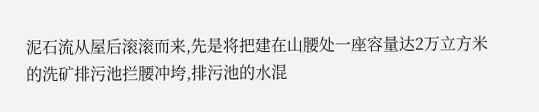泥石流从屋后滚滚而来,先是将把建在山腰处一座容量达2万立方米的洗矿排污池拦腰冲垮,排污池的水混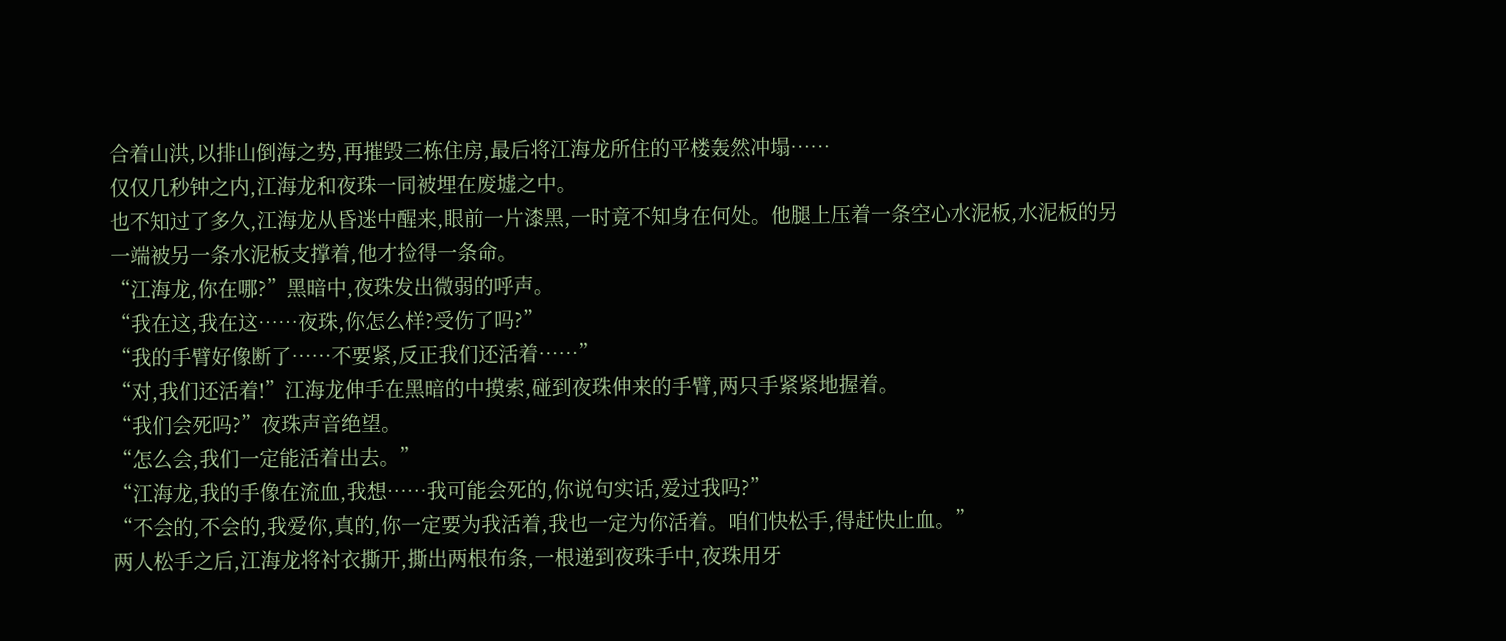合着山洪,以排山倒海之势,再摧毁三栋住房,最后将江海龙所住的平楼轰然冲塌……
仅仅几秒钟之内,江海龙和夜珠一同被埋在废墟之中。
也不知过了多久,江海龙从昏迷中醒来,眼前一片漆黑,一时竟不知身在何处。他腿上压着一条空心水泥板,水泥板的另一端被另一条水泥板支撑着,他才捡得一条命。
“江海龙,你在哪?”黑暗中,夜珠发出微弱的呼声。
“我在这,我在这……夜珠,你怎么样?受伤了吗?”
“我的手臂好像断了……不要紧,反正我们还活着……”
“对,我们还活着!”江海龙伸手在黑暗的中摸索,碰到夜珠伸来的手臂,两只手紧紧地握着。
“我们会死吗?”夜珠声音绝望。
“怎么会,我们一定能活着出去。”
“江海龙,我的手像在流血,我想……我可能会死的,你说句实话,爱过我吗?”
“不会的,不会的,我爱你,真的,你一定要为我活着,我也一定为你活着。咱们快松手,得赶快止血。”
两人松手之后,江海龙将衬衣撕开,撕出两根布条,一根递到夜珠手中,夜珠用牙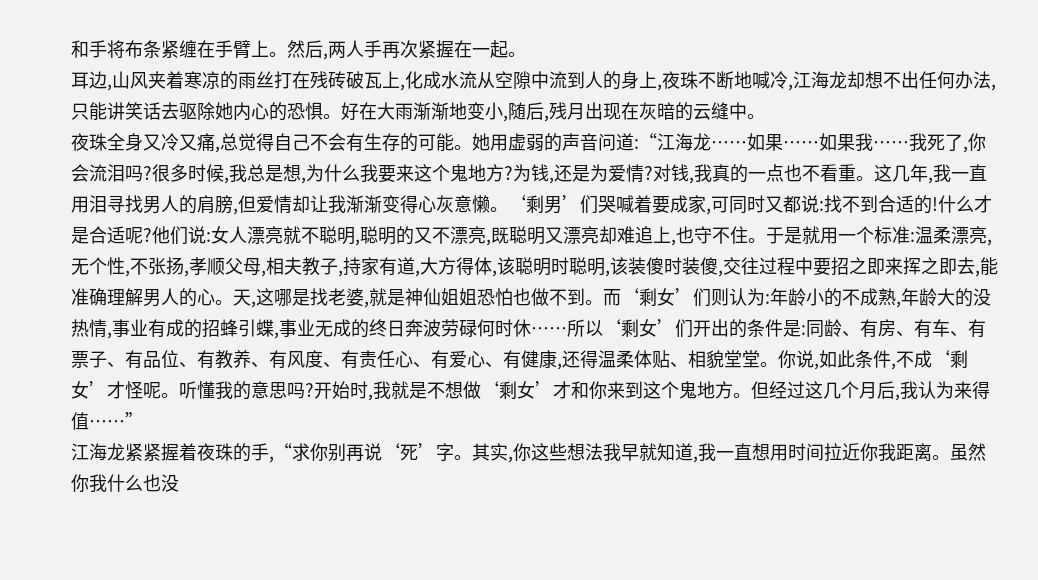和手将布条紧缠在手臂上。然后,两人手再次紧握在一起。
耳边,山风夹着寒凉的雨丝打在残砖破瓦上,化成水流从空隙中流到人的身上,夜珠不断地喊冷,江海龙却想不出任何办法,只能讲笑话去驱除她内心的恐惧。好在大雨渐渐地变小,随后,残月出现在灰暗的云缝中。
夜珠全身又冷又痛,总觉得自己不会有生存的可能。她用虚弱的声音问道:“江海龙……如果……如果我……我死了,你会流泪吗?很多时候,我总是想,为什么我要来这个鬼地方?为钱,还是为爱情?对钱,我真的一点也不看重。这几年,我一直用泪寻找男人的肩膀,但爱情却让我渐渐变得心灰意懒。‘剩男’们哭喊着要成家,可同时又都说:找不到合适的!什么才是合适呢?他们说:女人漂亮就不聪明,聪明的又不漂亮,既聪明又漂亮却难追上,也守不住。于是就用一个标准:温柔漂亮,无个性,不张扬,孝顺父母,相夫教子,持家有道,大方得体,该聪明时聪明,该装傻时装傻,交往过程中要招之即来挥之即去,能准确理解男人的心。天,这哪是找老婆,就是神仙姐姐恐怕也做不到。而‘剩女’们则认为:年龄小的不成熟,年龄大的没热情,事业有成的招蜂引蝶,事业无成的终日奔波劳碌何时休……所以‘剩女’们开出的条件是:同龄、有房、有车、有票子、有品位、有教养、有风度、有责任心、有爱心、有健康,还得温柔体贴、相貌堂堂。你说,如此条件,不成‘剩女’才怪呢。听懂我的意思吗?开始时,我就是不想做‘剩女’才和你来到这个鬼地方。但经过这几个月后,我认为来得值……”
江海龙紧紧握着夜珠的手,“求你别再说‘死’字。其实,你这些想法我早就知道,我一直想用时间拉近你我距离。虽然你我什么也没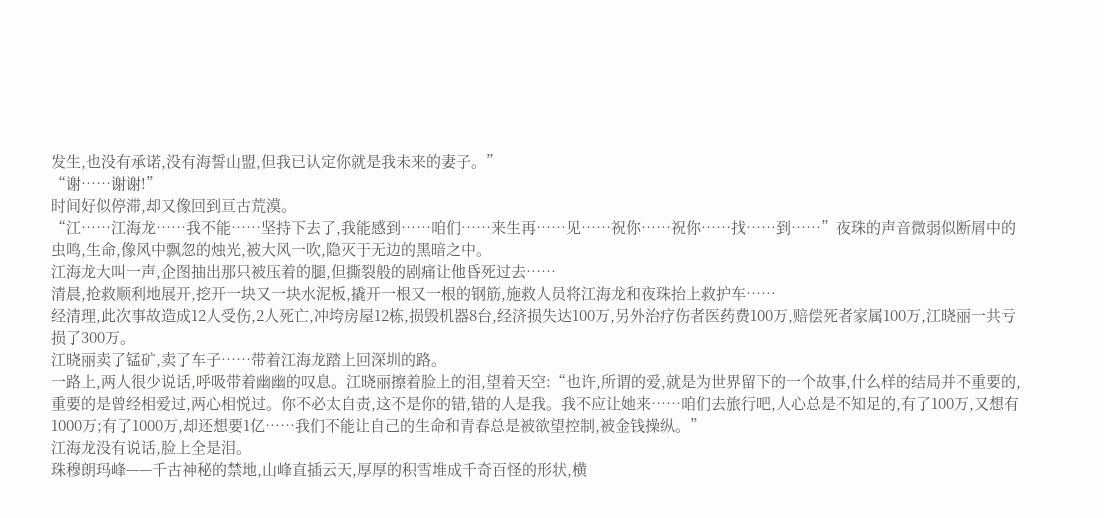发生,也没有承诺,没有海誓山盟,但我已认定你就是我未来的妻子。”
“谢……谢谢!”
时间好似停滞,却又像回到亘古荒漠。
“江……江海龙……我不能……坚持下去了,我能感到……咱们……来生再……见……祝你……祝你……找……到……”夜珠的声音微弱似断屑中的虫鸣,生命,像风中飘忽的烛光,被大风一吹,隐灭于无边的黑暗之中。
江海龙大叫一声,企图抽出那只被压着的腿,但撕裂般的剧痛让他昏死过去……
清晨,抢救顺利地展开,挖开一块又一块水泥板,撬开一根又一根的钢筋,施救人员将江海龙和夜珠抬上救护车……
经清理,此次事故造成12人受伤,2人死亡,冲垮房屋12栋,损毁机器8台,经济损失达100万,另外治疗伤者医药费100万,赔偿死者家属100万,江晓丽一共亏损了300万。
江晓丽卖了锰矿,卖了车子……带着江海龙踏上回深圳的路。
一路上,两人很少说话,呼吸带着幽幽的叹息。江晓丽擦着脸上的泪,望着天空:“也许,所谓的爱,就是为世界留下的一个故事,什么样的结局并不重要的,重要的是曾经相爱过,两心相悦过。你不必太自责,这不是你的错,错的人是我。我不应让她来……咱们去旅行吧,人心总是不知足的,有了100万,又想有1000万;有了1000万,却还想要1亿……我们不能让自己的生命和青春总是被欲望控制,被金钱操纵。”
江海龙没有说话,脸上全是泪。
珠穆朗玛峰——千古神秘的禁地,山峰直插云天,厚厚的积雪堆成千奇百怪的形状,横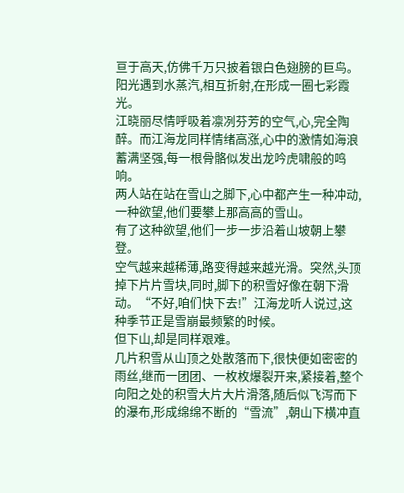亘于高天,仿佛千万只披着银白色翅膀的巨鸟。阳光遇到水蒸汽,相互折射,在形成一圈七彩霞光。
江晓丽尽情呼吸着凛冽芬芳的空气,心,完全陶醉。而江海龙同样情绪高涨,心中的激情如海浪蓄满坚强,每一根骨骼似发出龙吟虎啸般的鸣响。
两人站在站在雪山之脚下,心中都产生一种冲动,一种欲望,他们要攀上那高高的雪山。
有了这种欲望,他们一步一步沿着山坡朝上攀登。
空气越来越稀薄,路变得越来越光滑。突然,头顶掉下片片雪块,同时,脚下的积雪好像在朝下滑动。“不好,咱们快下去!”江海龙听人说过,这种季节正是雪崩最频繁的时候。
但下山,却是同样艰难。
几片积雪从山顶之处散落而下,很快便如密密的雨丝,继而一团团、一枚枚爆裂开来,紧接着,整个向阳之处的积雪大片大片滑落,随后似飞泻而下的瀑布,形成绵绵不断的“雪流”,朝山下横冲直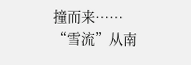撞而来……
“雪流”从南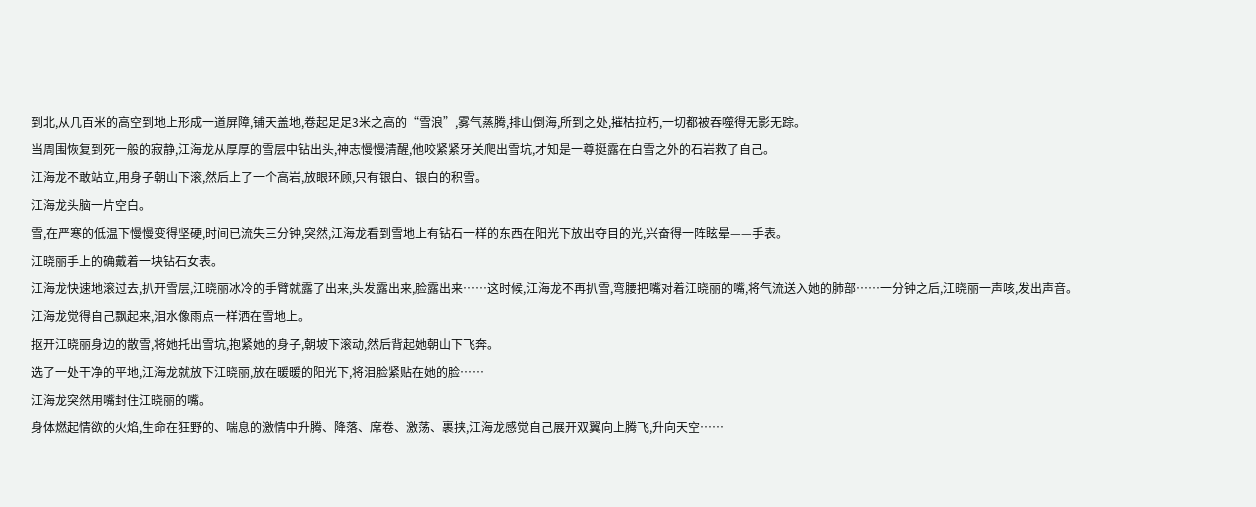到北,从几百米的高空到地上形成一道屏障,铺天盖地,卷起足足3米之高的“雪浪”,雾气蒸腾,排山倒海,所到之处,摧枯拉朽,一切都被吞噬得无影无踪。
当周围恢复到死一般的寂静,江海龙从厚厚的雪层中钻出头,神志慢慢清醒,他咬紧紧牙关爬出雪坑,才知是一尊挺露在白雪之外的石岩救了自己。
江海龙不敢站立,用身子朝山下滚,然后上了一个高岩,放眼环顾,只有银白、银白的积雪。
江海龙头脑一片空白。
雪,在严寒的低温下慢慢变得坚硬,时间已流失三分钟,突然,江海龙看到雪地上有钻石一样的东西在阳光下放出夺目的光,兴奋得一阵眩晕——手表。
江晓丽手上的确戴着一块钻石女表。
江海龙快速地滚过去,扒开雪层,江晓丽冰冷的手臂就露了出来,头发露出来,脸露出来……这时候,江海龙不再扒雪,弯腰把嘴对着江晓丽的嘴,将气流送入她的肺部……一分钟之后,江晓丽一声咳,发出声音。
江海龙觉得自己飘起来,泪水像雨点一样洒在雪地上。
抠开江晓丽身边的散雪,将她托出雪坑,抱紧她的身子,朝坡下滚动,然后背起她朝山下飞奔。
选了一处干净的平地,江海龙就放下江晓丽,放在暖暖的阳光下,将泪脸紧贴在她的脸……
江海龙突然用嘴封住江晓丽的嘴。
身体燃起情欲的火焰,生命在狂野的、喘息的激情中升腾、降落、席卷、激荡、裹挟,江海龙感觉自己展开双翼向上腾飞,升向天空……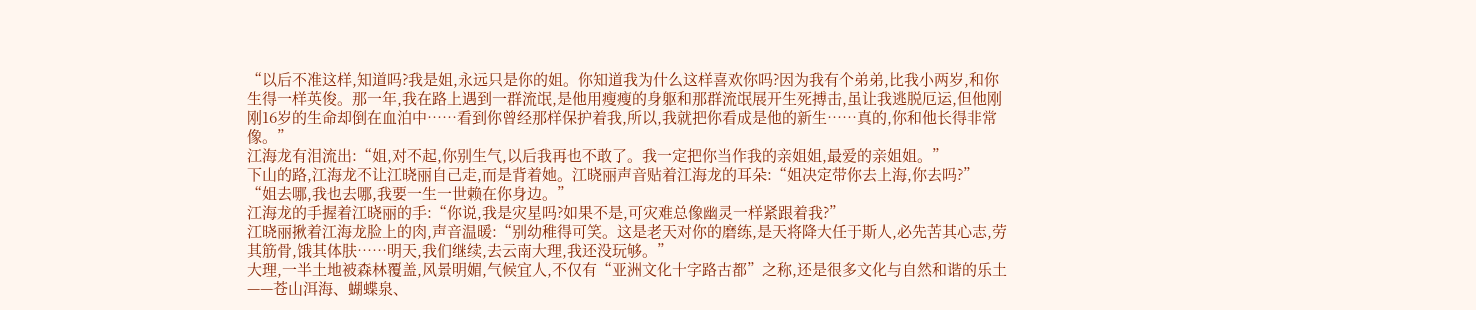“以后不准这样,知道吗?我是姐,永远只是你的姐。你知道我为什么这样喜欢你吗?因为我有个弟弟,比我小两岁,和你生得一样英俊。那一年,我在路上遇到一群流氓,是他用瘦瘦的身躯和那群流氓展开生死搏击,虽让我逃脱厄运,但他刚刚16岁的生命却倒在血泊中……看到你曾经那样保护着我,所以,我就把你看成是他的新生……真的,你和他长得非常像。”
江海龙有泪流出:“姐,对不起,你别生气,以后我再也不敢了。我一定把你当作我的亲姐姐,最爱的亲姐姐。”
下山的路,江海龙不让江晓丽自己走,而是背着她。江晓丽声音贴着江海龙的耳朵:“姐决定带你去上海,你去吗?”
“姐去哪,我也去哪,我要一生一世赖在你身边。”
江海龙的手握着江晓丽的手:“你说,我是灾星吗?如果不是,可灾难总像幽灵一样紧跟着我?”
江晓丽揪着江海龙脸上的肉,声音温暖:“别幼稚得可笑。这是老天对你的磨练,是天将降大任于斯人,必先苦其心志,劳其筋骨,饿其体肤……明天,我们继续,去云南大理,我还没玩够。”
大理,一半土地被森林覆盖,风景明媚,气候宜人,不仅有“亚洲文化十字路古都”之称,还是很多文化与自然和谐的乐土——苍山洱海、蝴蝶泉、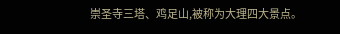崇圣寺三塔、鸡足山,被称为大理四大景点。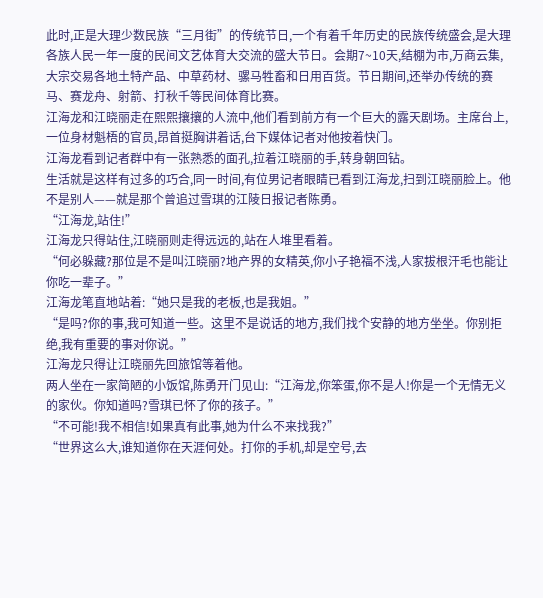此时,正是大理少数民族“三月街”的传统节日,一个有着千年历史的民族传统盛会,是大理各族人民一年一度的民间文艺体育大交流的盛大节日。会期7~10天,结棚为市,万商云集,大宗交易各地土特产品、中草药材、骡马牲畜和日用百货。节日期间,还举办传统的赛马、赛龙舟、射箭、打秋千等民间体育比赛。
江海龙和江晓丽走在熙熙攘攘的人流中,他们看到前方有一个巨大的露天剧场。主席台上,一位身材魁梧的官员,昂首挺胸讲着话,台下媒体记者对他按着快门。
江海龙看到记者群中有一张熟悉的面孔,拉着江晓丽的手,转身朝回钻。
生活就是这样有过多的巧合,同一时间,有位男记者眼睛已看到江海龙,扫到江晓丽脸上。他不是别人——就是那个曾追过雪琪的江陵日报记者陈勇。
“江海龙,站住!”
江海龙只得站住,江晓丽则走得远远的,站在人堆里看着。
“何必躲藏?那位是不是叫江晓丽?地产界的女精英,你小子艳福不浅,人家拔根汗毛也能让你吃一辈子。”
江海龙笔直地站着:“她只是我的老板,也是我姐。”
“是吗?你的事,我可知道一些。这里不是说话的地方,我们找个安静的地方坐坐。你别拒绝,我有重要的事对你说。”
江海龙只得让江晓丽先回旅馆等着他。
两人坐在一家简陋的小饭馆,陈勇开门见山:“江海龙,你笨蛋,你不是人!你是一个无情无义的家伙。你知道吗?雪琪已怀了你的孩子。”
“不可能!我不相信!如果真有此事,她为什么不来找我?”
“世界这么大,谁知道你在天涯何处。打你的手机,却是空号,去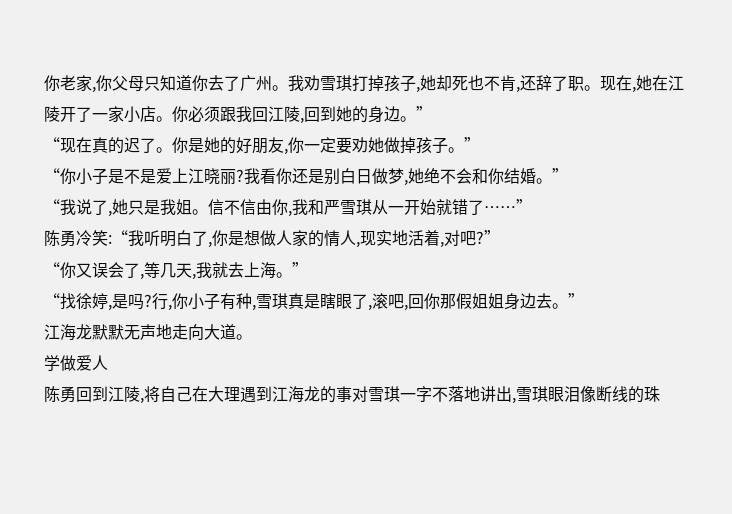你老家,你父母只知道你去了广州。我劝雪琪打掉孩子,她却死也不肯,还辞了职。现在,她在江陵开了一家小店。你必须跟我回江陵,回到她的身边。”
“现在真的迟了。你是她的好朋友,你一定要劝她做掉孩子。”
“你小子是不是爱上江晓丽?我看你还是别白日做梦,她绝不会和你结婚。”
“我说了,她只是我姐。信不信由你,我和严雪琪从一开始就错了……”
陈勇冷笑:“我听明白了,你是想做人家的情人,现实地活着,对吧?”
“你又误会了,等几天,我就去上海。”
“找徐婷,是吗?行,你小子有种,雪琪真是瞎眼了,滚吧,回你那假姐姐身边去。”
江海龙默默无声地走向大道。
学做爱人
陈勇回到江陵,将自己在大理遇到江海龙的事对雪琪一字不落地讲出,雪琪眼泪像断线的珠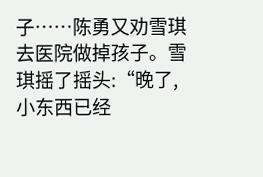子……陈勇又劝雪琪去医院做掉孩子。雪琪摇了摇头:“晚了,小东西已经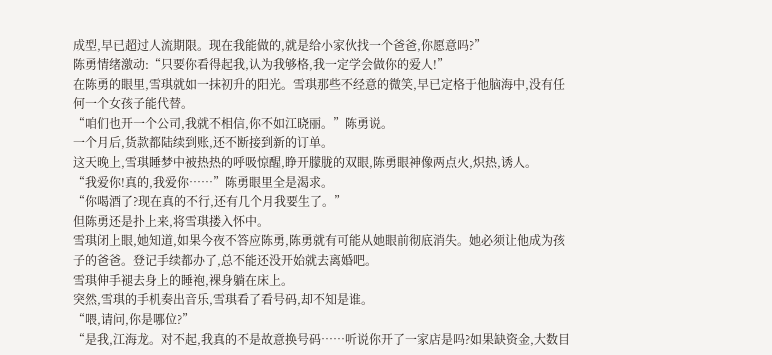成型,早已超过人流期限。现在我能做的,就是给小家伙找一个爸爸,你愿意吗?”
陈勇情绪激动:“只要你看得起我,认为我够格,我一定学会做你的爱人!”
在陈勇的眼里,雪琪就如一抹初升的阳光。雪琪那些不经意的微笑,早已定格于他脑海中,没有任何一个女孩子能代替。
“咱们也开一个公司,我就不相信,你不如江晓丽。”陈勇说。
一个月后,货款都陆续到账,还不断接到新的订单。
这天晚上,雪琪睡梦中被热热的呼吸惊醒,睁开朦胧的双眼,陈勇眼神像两点火,炽热,诱人。
“我爱你!真的,我爱你……”陈勇眼里全是渴求。
“你喝酒了?现在真的不行,还有几个月我要生了。”
但陈勇还是扑上来,将雪琪搂入怀中。
雪琪闭上眼,她知道,如果今夜不答应陈勇,陈勇就有可能从她眼前彻底消失。她必须让他成为孩子的爸爸。登记手续都办了,总不能还没开始就去离婚吧。
雪琪伸手褪去身上的睡袍,裸身躺在床上。
突然,雪琪的手机奏出音乐,雪琪看了看号码,却不知是谁。
“喂,请问,你是哪位?”
“是我,江海龙。对不起,我真的不是故意换号码……听说你开了一家店是吗?如果缺资金,大数目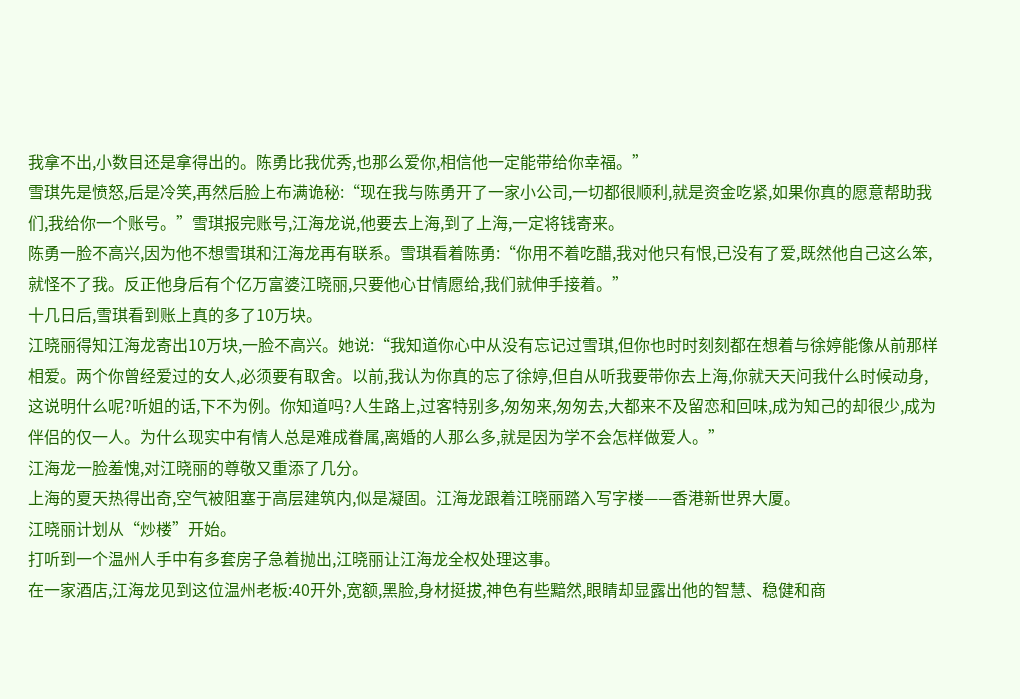我拿不出,小数目还是拿得出的。陈勇比我优秀,也那么爱你,相信他一定能带给你幸福。”
雪琪先是愤怒,后是冷笑,再然后脸上布满诡秘:“现在我与陈勇开了一家小公司,一切都很顺利,就是资金吃紧,如果你真的愿意帮助我们,我给你一个账号。”雪琪报完账号,江海龙说,他要去上海,到了上海,一定将钱寄来。
陈勇一脸不高兴,因为他不想雪琪和江海龙再有联系。雪琪看着陈勇:“你用不着吃醋,我对他只有恨,已没有了爱,既然他自己这么笨,就怪不了我。反正他身后有个亿万富婆江晓丽,只要他心甘情愿给,我们就伸手接着。”
十几日后,雪琪看到账上真的多了10万块。
江晓丽得知江海龙寄出10万块,一脸不高兴。她说:“我知道你心中从没有忘记过雪琪,但你也时时刻刻都在想着与徐婷能像从前那样相爱。两个你曾经爱过的女人,必须要有取舍。以前,我认为你真的忘了徐婷,但自从听我要带你去上海,你就天天问我什么时候动身,这说明什么呢?听姐的话,下不为例。你知道吗?人生路上,过客特别多,匆匆来,匆匆去,大都来不及留恋和回味,成为知己的却很少,成为伴侣的仅一人。为什么现实中有情人总是难成眷属,离婚的人那么多,就是因为学不会怎样做爱人。”
江海龙一脸羞愧,对江晓丽的尊敬又重添了几分。
上海的夏天热得出奇,空气被阻塞于高层建筑内,似是凝固。江海龙跟着江晓丽踏入写字楼——香港新世界大厦。
江晓丽计划从“炒楼”开始。
打听到一个温州人手中有多套房子急着抛出,江晓丽让江海龙全权处理这事。
在一家酒店,江海龙见到这位温州老板:40开外,宽额,黑脸,身材挺拔,神色有些黯然,眼睛却显露出他的智慧、稳健和商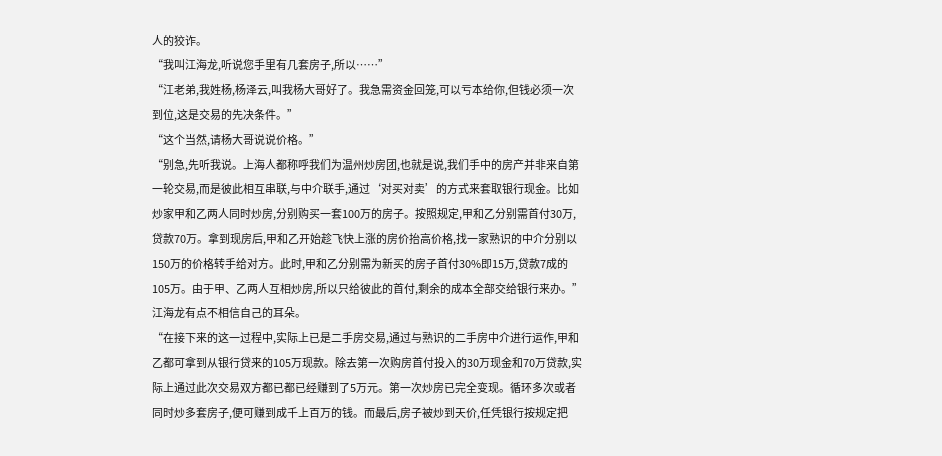人的狡诈。
“我叫江海龙,听说您手里有几套房子,所以……”
“江老弟,我姓杨,杨泽云,叫我杨大哥好了。我急需资金回笼,可以亏本给你,但钱必须一次到位,这是交易的先决条件。”
“这个当然,请杨大哥说说价格。”
“别急,先听我说。上海人都称呼我们为温州炒房团,也就是说,我们手中的房产并非来自第一轮交易,而是彼此相互串联,与中介联手,通过‘对买对卖’的方式来套取银行现金。比如炒家甲和乙两人同时炒房,分别购买一套100万的房子。按照规定,甲和乙分别需首付30万,贷款70万。拿到现房后,甲和乙开始趁飞快上涨的房价抬高价格,找一家熟识的中介分别以150万的价格转手给对方。此时,甲和乙分别需为新买的房子首付30%即15万,贷款7成的105万。由于甲、乙两人互相炒房,所以只给彼此的首付,剩余的成本全部交给银行来办。”
江海龙有点不相信自己的耳朵。
“在接下来的这一过程中,实际上已是二手房交易,通过与熟识的二手房中介进行运作,甲和乙都可拿到从银行贷来的105万现款。除去第一次购房首付投入的30万现金和70万贷款,实际上通过此次交易双方都已都已经赚到了5万元。第一次炒房已完全变现。循环多次或者同时炒多套房子,便可赚到成千上百万的钱。而最后,房子被炒到天价,任凭银行按规定把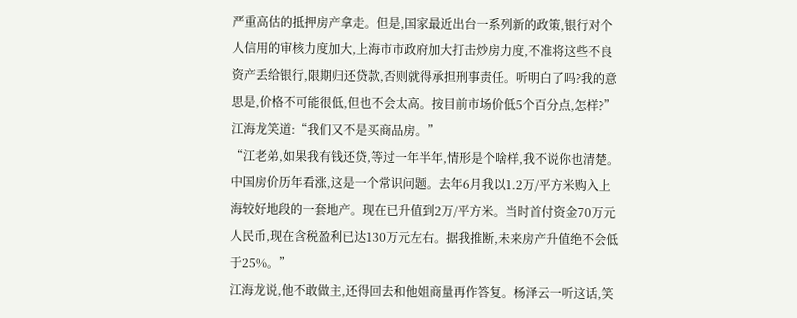严重高估的抵押房产拿走。但是,国家最近出台一系列新的政策,银行对个人信用的审核力度加大,上海市市政府加大打击炒房力度,不准将这些不良资产丢给银行,限期归还贷款,否则就得承担刑事责任。听明白了吗?我的意思是,价格不可能很低,但也不会太高。按目前市场价低5个百分点,怎样?”
江海龙笑道:“我们又不是买商品房。”
“江老弟,如果我有钱还贷,等过一年半年,情形是个啥样,我不说你也清楚。中国房价历年看涨,这是一个常识问题。去年6月我以1.2万/平方米购入上海较好地段的一套地产。现在已升值到2万/平方米。当时首付资金70万元人民币,现在含税盈利已达130万元左右。据我推断,未来房产升值绝不会低于25%。”
江海龙说,他不敢做主,还得回去和他姐商量再作答复。杨泽云一听这话,笑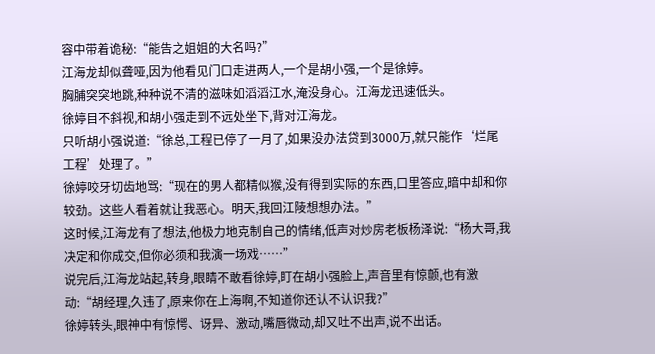容中带着诡秘:“能告之姐姐的大名吗?”
江海龙却似聋哑,因为他看见门口走进两人,一个是胡小强,一个是徐婷。
胸脯突突地跳,种种说不清的滋味如滔滔江水,淹没身心。江海龙迅速低头。
徐婷目不斜视,和胡小强走到不远处坐下,背对江海龙。
只听胡小强说道:“徐总,工程已停了一月了,如果没办法贷到3000万,就只能作‘烂尾工程’处理了。”
徐婷咬牙切齿地骂:“现在的男人都精似猴,没有得到实际的东西,口里答应,暗中却和你较劲。这些人看着就让我恶心。明天,我回江陵想想办法。”
这时候,江海龙有了想法,他极力地克制自己的情绪,低声对炒房老板杨泽说:“杨大哥,我决定和你成交,但你必须和我演一场戏……”
说完后,江海龙站起,转身,眼睛不敢看徐婷,盯在胡小强脸上,声音里有惊颤,也有激动:“胡经理,久违了,原来你在上海啊,不知道你还认不认识我?”
徐婷转头,眼神中有惊愕、讶异、激动,嘴唇微动,却又吐不出声,说不出话。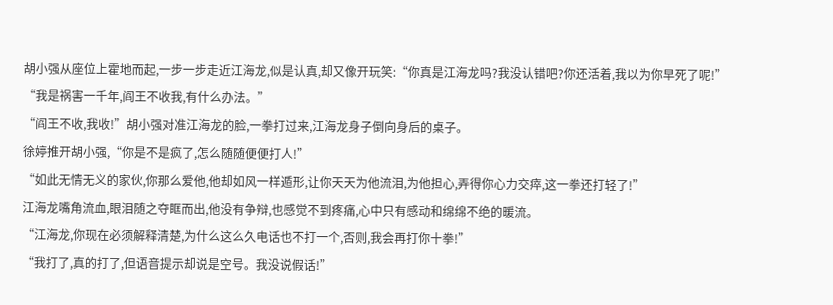胡小强从座位上霍地而起,一步一步走近江海龙,似是认真,却又像开玩笑:“你真是江海龙吗?我没认错吧?你还活着,我以为你早死了呢!”
“我是祸害一千年,阎王不收我,有什么办法。”
“阎王不收,我收!”胡小强对准江海龙的脸,一拳打过来,江海龙身子倒向身后的桌子。
徐婷推开胡小强,“你是不是疯了,怎么随随便便打人!”
“如此无情无义的家伙,你那么爱他,他却如风一样遁形,让你天天为他流泪,为他担心,弄得你心力交瘁,这一拳还打轻了!”
江海龙嘴角流血,眼泪随之夺眶而出,他没有争辩,也感觉不到疼痛,心中只有感动和绵绵不绝的暖流。
“江海龙,你现在必须解释清楚,为什么这么久电话也不打一个,否则,我会再打你十拳!”
“我打了,真的打了,但语音提示却说是空号。我没说假话!”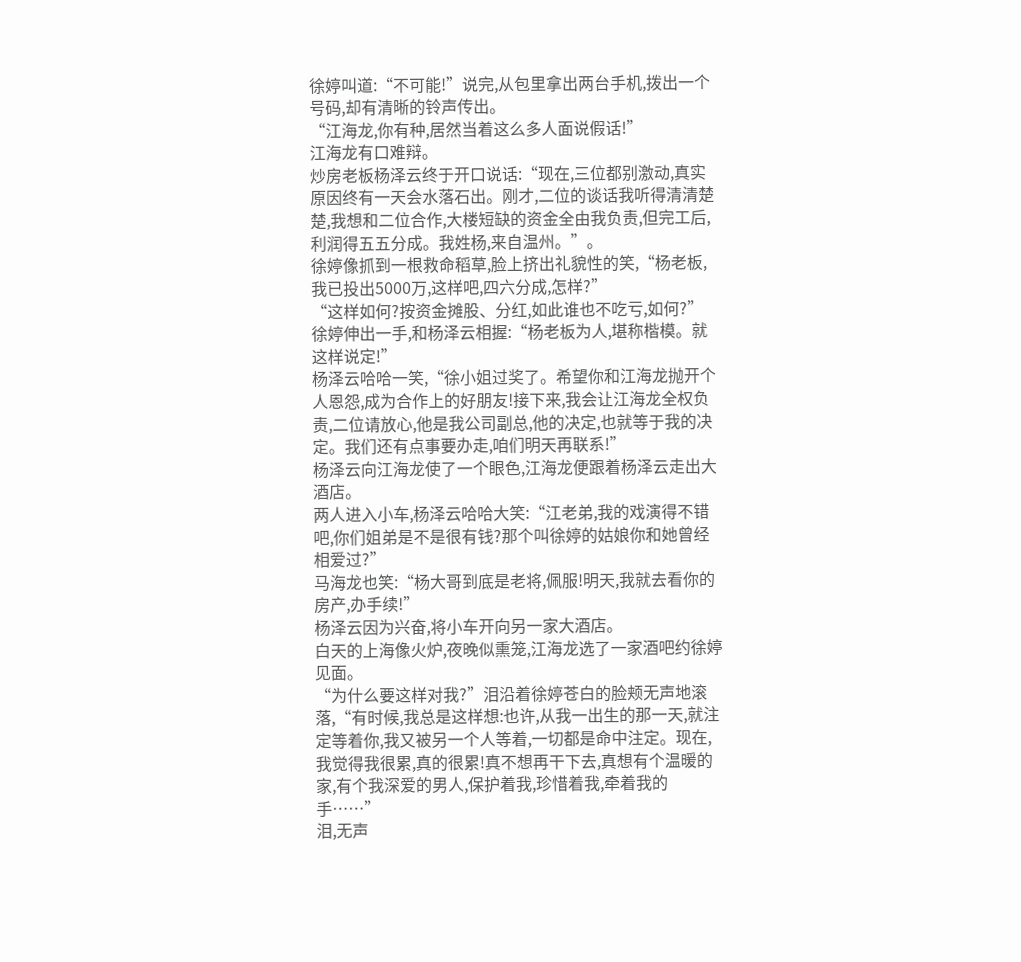徐婷叫道:“不可能!”说完,从包里拿出两台手机,拨出一个号码,却有清晰的铃声传出。
“江海龙,你有种,居然当着这么多人面说假话!”
江海龙有口难辩。
炒房老板杨泽云终于开口说话:“现在,三位都别激动,真实原因终有一天会水落石出。刚才,二位的谈话我听得清清楚楚,我想和二位合作,大楼短缺的资金全由我负责,但完工后,利润得五五分成。我姓杨,来自温州。”。
徐婷像抓到一根救命稻草,脸上挤出礼貌性的笑,“杨老板,我已投出5000万,这样吧,四六分成,怎样?”
“这样如何?按资金摊股、分红,如此谁也不吃亏,如何?”
徐婷伸出一手,和杨泽云相握:“杨老板为人,堪称楷模。就这样说定!”
杨泽云哈哈一笑,“徐小姐过奖了。希望你和江海龙抛开个人恩怨,成为合作上的好朋友!接下来,我会让江海龙全权负责,二位请放心,他是我公司副总,他的决定,也就等于我的决定。我们还有点事要办走,咱们明天再联系!”
杨泽云向江海龙使了一个眼色,江海龙便跟着杨泽云走出大酒店。
两人进入小车,杨泽云哈哈大笑:“江老弟,我的戏演得不错吧,你们姐弟是不是很有钱?那个叫徐婷的姑娘你和她曾经相爱过?”
马海龙也笑:“杨大哥到底是老将,佩服!明天,我就去看你的房产,办手续!”
杨泽云因为兴奋,将小车开向另一家大酒店。
白天的上海像火炉,夜晚似熏笼,江海龙选了一家酒吧约徐婷见面。
“为什么要这样对我?”泪沿着徐婷苍白的脸颊无声地滚落,“有时候,我总是这样想:也许,从我一出生的那一天,就注定等着你,我又被另一个人等着,一切都是命中注定。现在,我觉得我很累,真的很累!真不想再干下去,真想有个温暖的家,有个我深爱的男人,保护着我,珍惜着我,牵着我的手……”
泪,无声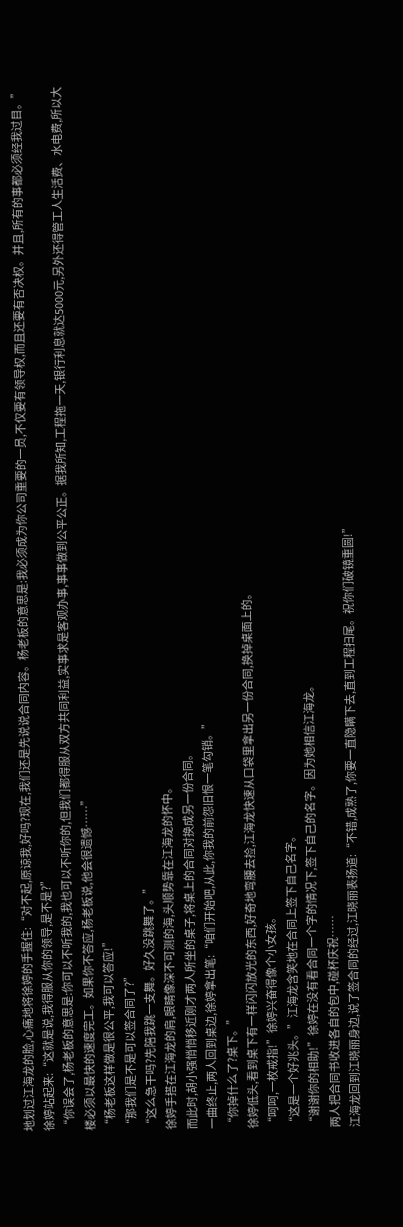地划过江海龙的脸,心痛地将徐婷的手握住:“对不起,原谅我,好吗?现在,我们还是先说说合同内容。杨老板的意思是:我必须成为你公司重要的一员,不仅要有领导权,而且还要有否决权。并且,所有的事都必须经我过目。”
徐婷站起来:“这就是说,我得服从你的领导,是不是?”
“你误会了,杨老板的意思是:你可以不听我的,我也可以不听你的,但我们都得服从双方共同利益,实事求是客观办事,事事做到公平公正。据我所知,工程拖一天,银行利息就达5000元,另外还得管工人生活费、水电费,所以大楼必须以最快的速度完工。如果你不答应,杨老板说,他会很遗憾……”
“杨老板这样做是很公平,我可以答应!”
“那我们是不是可以签合同了?”
“这么急干吗?先陪我跳一支舞。好久没跳舞了。”
徐婷手搭在江海龙的肩,眼睛像深不可测的海,头顺势靠在江海龙的怀中。
而此时,胡小强悄悄移近刚才两人所坐的桌子,将桌上的合同对换成另一份合同。
一曲终止,两人回到桌边,徐婷拿出笔:“咱们开始吧,从此,你我的前怨旧恨一笔勾销。”
“你掉什么了?桌下。”
徐婷低头,看到桌下有一样闪闪放光的东西,好奇地弯腰去捡,江海龙快速从口袋里拿出另一份合同,换掉桌面上的。
“呵呵,一枚戒指!”徐婷兴奋得像个小女孩。
“这是一个好兆头。”江海龙含笑地在合同上签下自己名字。
“谢谢你的相助!”徐婷在没有看合同一个字的情况下,签下自己的名字。因为她相信江海龙。
两人把合同书收进各自的包中,碰杯庆祝……
江海龙回到江晓丽身边,说了签合同的经过,江晓丽表扬道:“不错,成熟了,你要一直隐瞒下去,直到工程扫尾。祝你们破镜重圆!”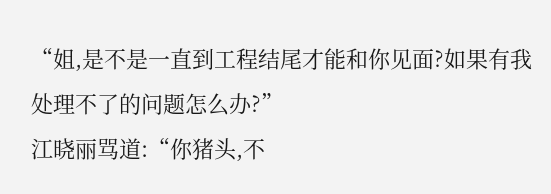“姐,是不是一直到工程结尾才能和你见面?如果有我处理不了的问题怎么办?”
江晓丽骂道:“你猪头,不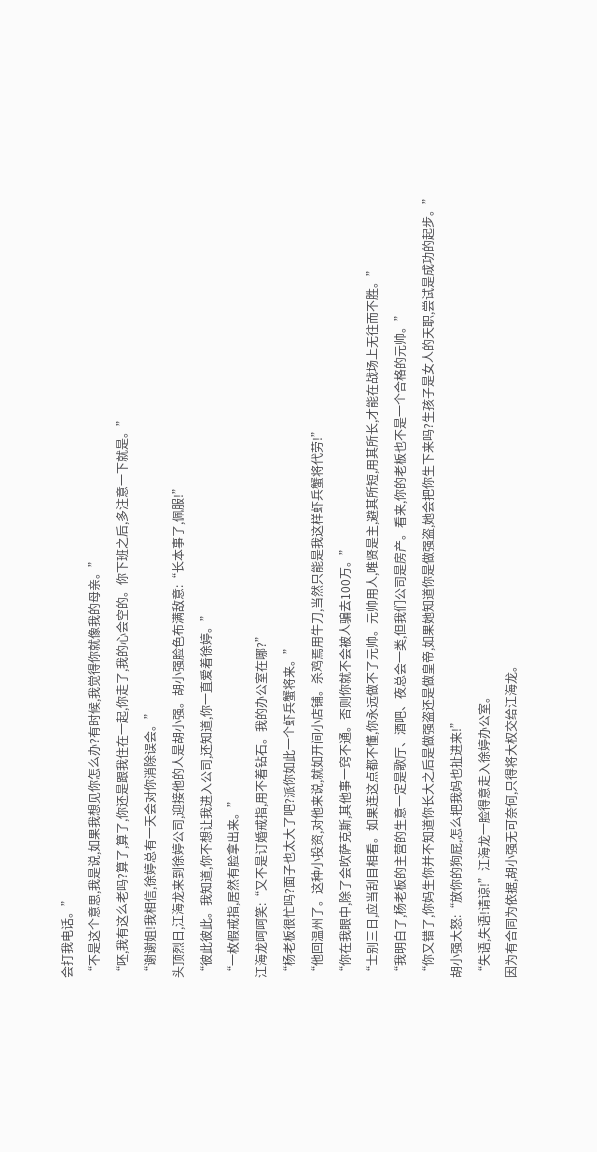会打我电话。”
“不是这个意思,我是说,如果我想见你怎么办?有时候,我觉得你就像我的母亲。”
“呸,我有这么老吗?算了,算了,你还是跟我住在一起,你走了,我的心会空的。你下班之后,多注意一下就是。”
“谢谢姐!我相信,徐婷总有一天会对你消除误会。”
头顶烈日,江海龙来到徐婷公司,迎接他的人是胡小强。胡小强脸色布满敌意:“长本事了,佩服!”
“彼此彼此。我知道,你不想让我进入公司,还知道,你一直爱着徐婷。”
“一枚假戒指,居然有脸拿出来。”
江海龙呵呵笑:“又不是订婚戒指,用不着钻石。我的办公室在哪?”
“杨老板很忙吗?面子也太大了吧?派你如此一个虾兵蟹将来。”
“他回温州了。这种小投资,对他来说,就如开间小店铺。杀鸡焉用牛刀,当然只能是我这样虾兵蟹将代劳!”
“你在我眼中,除了会吹萨克斯,其他事一窍不通。否则你就不会被人骗去100万。”
“士别三日,应当刮目相看。如果连这点都不懂,你永远做不了元帅。元帅用人,唯贤是主,避其所短,用其所长,才能在战场上无往而不胜。”
“我明白了,杨老板的主营的生意一定是歌厅、酒吧、夜总会一类,但我们公司是房产。看来,你的老板也不是一个合格的元帅。”
“你又错了,你妈生你并不知道你长大之后是做强盗还是做皇帝,如果她知道你是做强盗,她会把你生下来吗?生孩子是女人的天职,尝试是成功的起步。”
胡小强大怒:“放你的狗屁,怎么把我妈也扯进来!”
“失语,失语!请谅!”江海龙一脸得意走入徐婷办公室。
因为有合同为依据,胡小强无可奈何,只得将大权交给江海龙。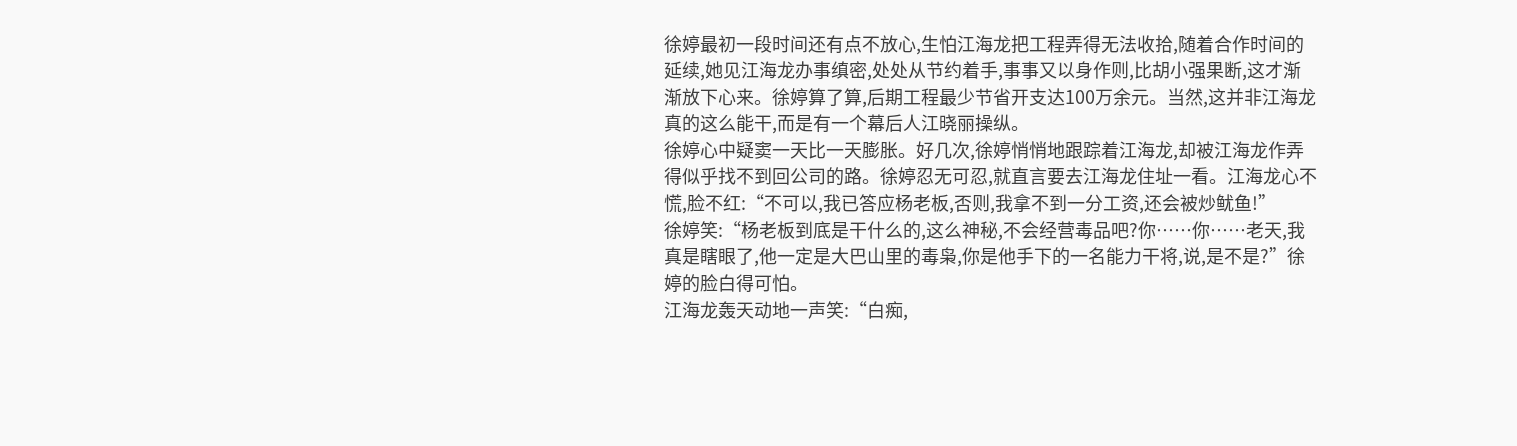徐婷最初一段时间还有点不放心,生怕江海龙把工程弄得无法收拾,随着合作时间的延续,她见江海龙办事缜密,处处从节约着手,事事又以身作则,比胡小强果断,这才渐渐放下心来。徐婷算了算,后期工程最少节省开支达100万余元。当然,这并非江海龙真的这么能干,而是有一个幕后人江晓丽操纵。
徐婷心中疑窦一天比一天膨胀。好几次,徐婷悄悄地跟踪着江海龙,却被江海龙作弄得似乎找不到回公司的路。徐婷忍无可忍,就直言要去江海龙住址一看。江海龙心不慌,脸不红:“不可以,我已答应杨老板,否则,我拿不到一分工资,还会被炒鱿鱼!”
徐婷笑:“杨老板到底是干什么的,这么神秘,不会经营毒品吧?你……你……老天,我真是瞎眼了,他一定是大巴山里的毒枭,你是他手下的一名能力干将,说,是不是?”徐婷的脸白得可怕。
江海龙轰天动地一声笑:“白痴,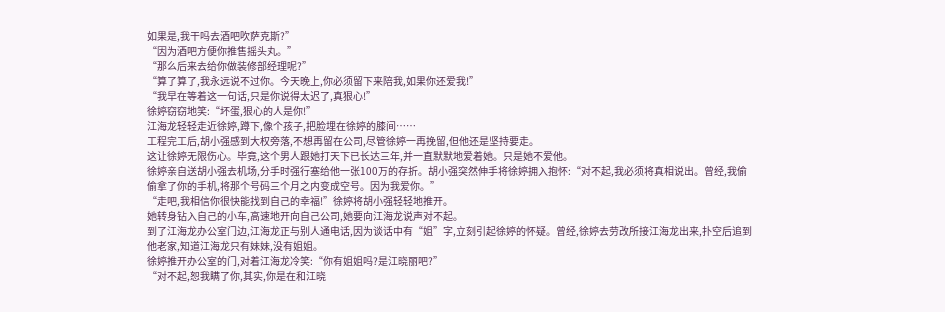如果是,我干吗去酒吧吹萨克斯?”
“因为酒吧方便你推售摇头丸。”
“那么后来去给你做装修部经理呢?”
“算了算了,我永远说不过你。今天晚上,你必须留下来陪我,如果你还爱我!”
“我早在等着这一句话,只是你说得太迟了,真狠心!”
徐婷窃窃地笑:“坏蛋,狠心的人是你!”
江海龙轻轻走近徐婷,蹲下,像个孩子,把脸埋在徐婷的膝间……
工程完工后,胡小强感到大权旁落,不想再留在公司,尽管徐婷一再挽留,但他还是坚持要走。
这让徐婷无限伤心。毕竟,这个男人跟她打天下已长达三年,并一直默默地爱着她。只是她不爱他。
徐婷亲自送胡小强去机场,分手时强行塞给他一张100万的存折。胡小强突然伸手将徐婷拥入抱怀:“对不起,我必须将真相说出。曾经,我偷偷拿了你的手机,将那个号码三个月之内变成空号。因为我爱你。”
“走吧,我相信你很快能找到自己的幸福!”徐婷将胡小强轻轻地推开。
她转身钻入自己的小车,高速地开向自己公司,她要向江海龙说声对不起。
到了江海龙办公室门边,江海龙正与别人通电话,因为谈话中有“姐”字,立刻引起徐婷的怀疑。曾经,徐婷去劳改所接江海龙出来,扑空后追到他老家,知道江海龙只有妹妹,没有姐姐。
徐婷推开办公室的门,对着江海龙冷笑:“你有姐姐吗?是江晓丽吧?”
“对不起,恕我瞒了你,其实,你是在和江晓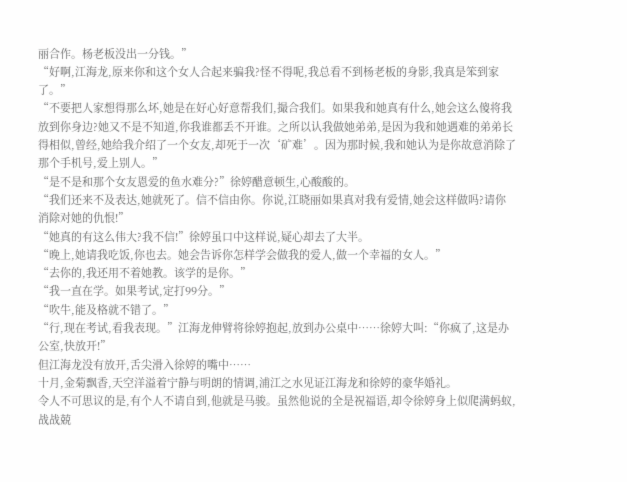丽合作。杨老板没出一分钱。”
“好啊,江海龙,原来你和这个女人合起来骗我?怪不得呢,我总看不到杨老板的身影,我真是笨到家了。”
“不要把人家想得那么坏,她是在好心好意帮我们,撮合我们。如果我和她真有什么,她会这么傻将我放到你身边?她又不是不知道,你我谁都丢不开谁。之所以认我做她弟弟,是因为我和她遇难的弟弟长得相似,曾经,她给我介绍了一个女友,却死于一次‘矿难’。因为那时候,我和她认为是你故意消除了那个手机号,爱上别人。”
“是不是和那个女友恩爱的鱼水难分?”徐婷醋意顿生,心酸酸的。
“我们还来不及表达,她就死了。信不信由你。你说,江晓丽如果真对我有爱情,她会这样做吗?请你消除对她的仇恨!”
“她真的有这么伟大?我不信!”徐婷虽口中这样说,疑心却去了大半。
“晚上,她请我吃饭,你也去。她会告诉你怎样学会做我的爱人,做一个幸福的女人。”
“去你的,我还用不着她教。该学的是你。”
“我一直在学。如果考试,定打99分。”
“吹牛,能及格就不错了。”
“行,现在考试,看我表现。”江海龙伸臂将徐婷抱起,放到办公桌中……徐婷大叫:“你疯了,这是办公室,快放开!”
但江海龙没有放开,舌尖滑入徐婷的嘴中……
十月,金菊飘香,天空洋溢着宁静与明朗的情调,浦江之水见证江海龙和徐婷的豪华婚礼。
令人不可思议的是,有个人不请自到,他就是马骏。虽然他说的全是祝福语,却令徐婷身上似爬满蚂蚁,战战兢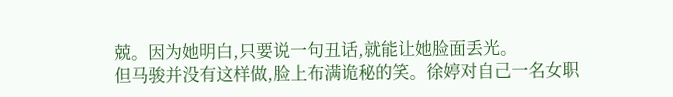兢。因为她明白,只要说一句丑话,就能让她脸面丢光。
但马骏并没有这样做,脸上布满诡秘的笑。徐婷对自己一名女职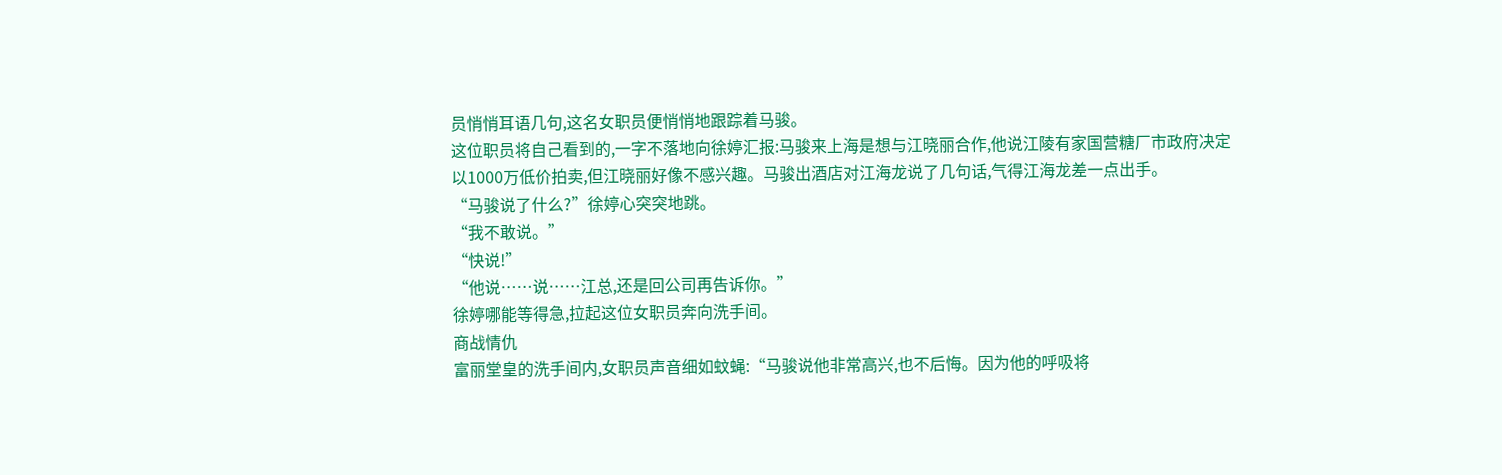员悄悄耳语几句,这名女职员便悄悄地跟踪着马骏。
这位职员将自己看到的,一字不落地向徐婷汇报:马骏来上海是想与江晓丽合作,他说江陵有家国营糖厂市政府决定以1000万低价拍卖,但江晓丽好像不感兴趣。马骏出酒店对江海龙说了几句话,气得江海龙差一点出手。
“马骏说了什么?”徐婷心突突地跳。
“我不敢说。”
“快说!”
“他说……说……江总,还是回公司再告诉你。”
徐婷哪能等得急,拉起这位女职员奔向洗手间。
商战情仇
富丽堂皇的洗手间内,女职员声音细如蚊蝇:“马骏说他非常高兴,也不后悔。因为他的呼吸将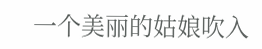一个美丽的姑娘吹入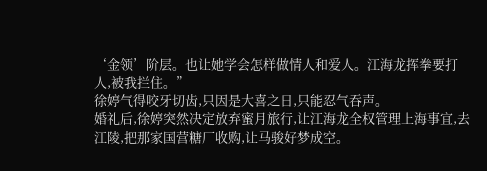‘金领’阶层。也让她学会怎样做情人和爱人。江海龙挥拳要打人,被我拦住。”
徐婷气得咬牙切齿,只因是大喜之日,只能忍气吞声。
婚礼后,徐婷突然决定放弃蜜月旅行,让江海龙全权管理上海事宜,去江陵,把那家国营糖厂收购,让马骏好梦成空。